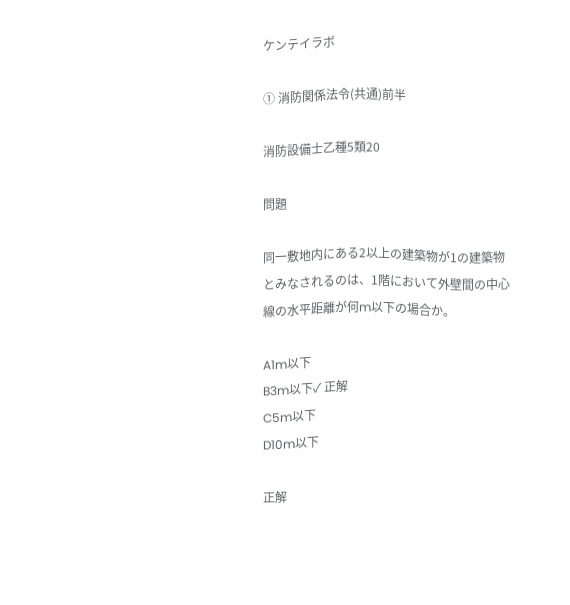ケンテイラボ

① 消防関係法令(共通)前半

消防設備士乙種5類20

問題

同一敷地内にある2以上の建築物が1の建築物とみなされるのは、1階において外壁間の中心線の水平距離が何m以下の場合か。

A1m以下
B3m以下✓ 正解
C5m以下
D10m以下

正解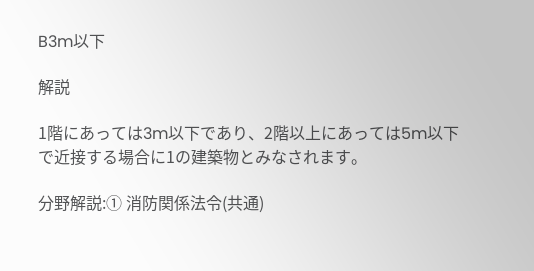B3m以下

解説

1階にあっては3m以下であり、2階以上にあっては5m以下で近接する場合に1の建築物とみなされます。

分野解説:① 消防関係法令(共通)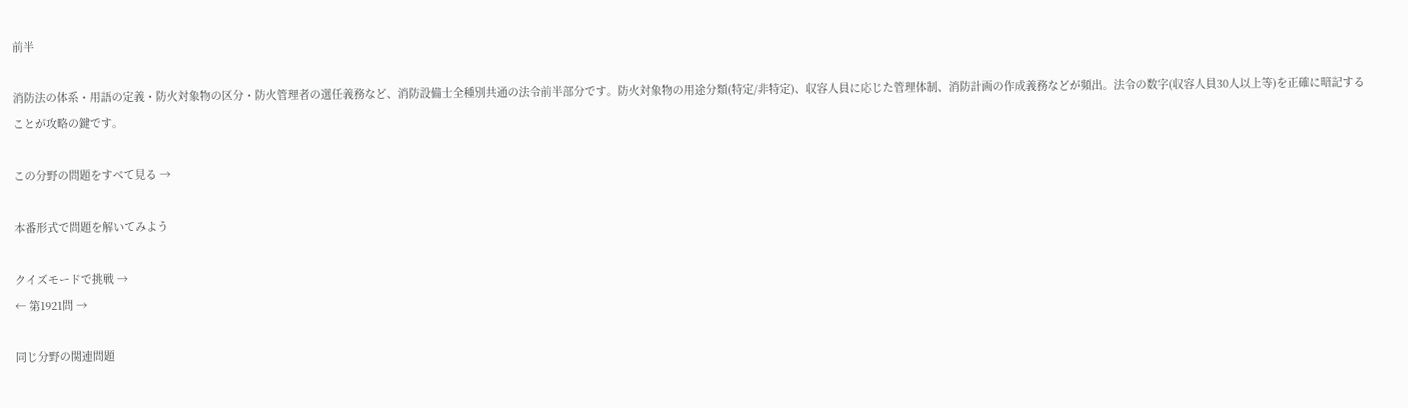前半

消防法の体系・用語の定義・防火対象物の区分・防火管理者の選任義務など、消防設備士全種別共通の法令前半部分です。防火対象物の用途分類(特定/非特定)、収容人員に応じた管理体制、消防計画の作成義務などが頻出。法令の数字(収容人員30人以上等)を正確に暗記することが攻略の鍵です。

この分野の問題をすべて見る →

本番形式で問題を解いてみよう

クイズモードで挑戦 →
← 第1921問 →

同じ分野の関連問題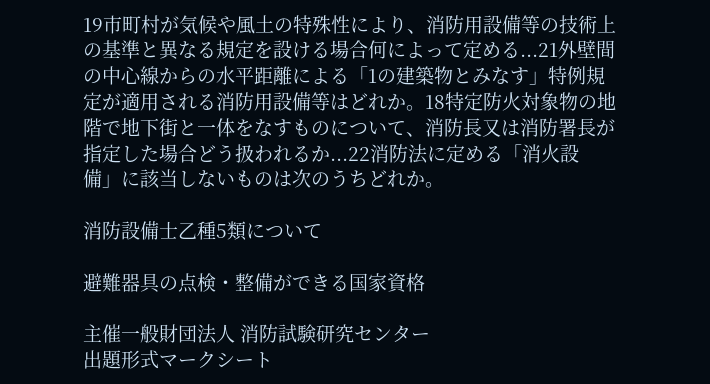19市町村が気候や風土の特殊性により、消防用設備等の技術上の基準と異なる規定を設ける場合何によって定める...21外壁間の中心線からの水平距離による「1の建築物とみなす」特例規定が適用される消防用設備等はどれか。18特定防火対象物の地階で地下街と一体をなすものについて、消防長又は消防署長が指定した場合どう扱われるか...22消防法に定める「消火設備」に該当しないものは次のうちどれか。

消防設備士乙種5類について

避難器具の点検・整備ができる国家資格

主催一般財団法人 消防試験研究センター
出題形式マークシート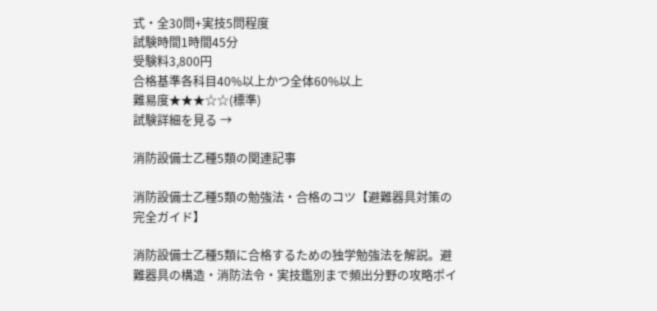式・全30問+実技5問程度
試験時間1時間45分
受験料3,800円
合格基準各科目40%以上かつ全体60%以上
難易度★★★☆☆(標準)
試験詳細を見る →

消防設備士乙種5類の関連記事

消防設備士乙種5類の勉強法・合格のコツ【避難器具対策の完全ガイド】

消防設備士乙種5類に合格するための独学勉強法を解説。避難器具の構造・消防法令・実技鑑別まで頻出分野の攻略ポイ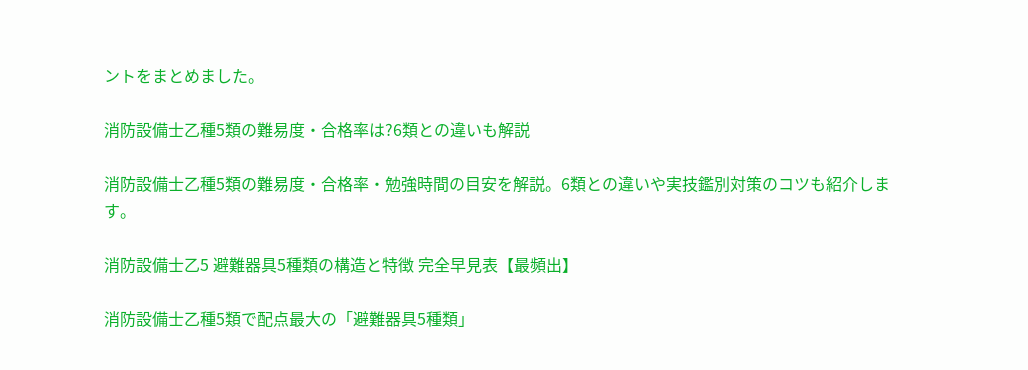ントをまとめました。

消防設備士乙種5類の難易度・合格率は?6類との違いも解説

消防設備士乙種5類の難易度・合格率・勉強時間の目安を解説。6類との違いや実技鑑別対策のコツも紹介します。

消防設備士乙5 避難器具5種類の構造と特徴 完全早見表【最頻出】

消防設備士乙種5類で配点最大の「避難器具5種類」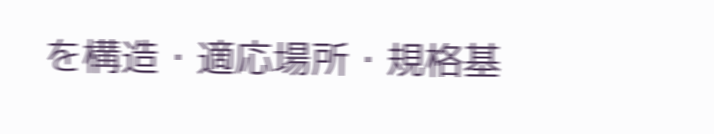を構造・適応場所・規格基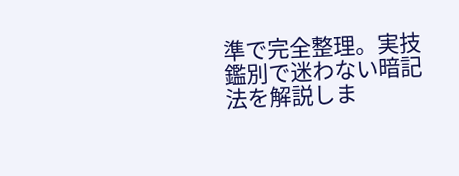準で完全整理。実技鑑別で迷わない暗記法を解説しま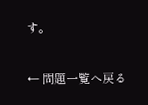す。

← 問題一覧へ戻る